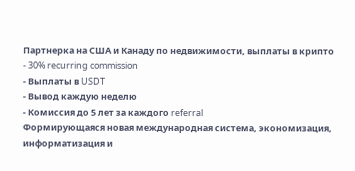Партнерка на США и Канаду по недвижимости, выплаты в крипто
- 30% recurring commission
- Выплаты в USDT
- Вывод каждую неделю
- Комиссия до 5 лет за каждого referral
Формирующаяся новая международная система, экономизация, информатизация и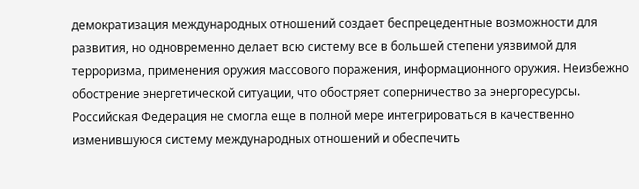демократизация международных отношений создает беспрецедентные возможности для развития, но одновременно делает всю систему все в большей степени уязвимой для терроризма, применения оружия массового поражения, информационного оружия. Неизбежно обострение энергетической ситуации, что обостряет соперничество за энергоресурсы.
Российская Федерация не смогла еще в полной мере интегрироваться в качественно изменившуюся систему международных отношений и обеспечить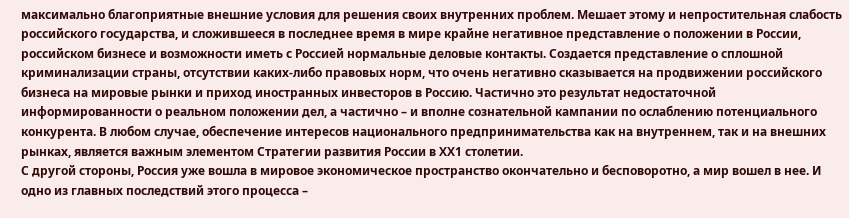максимально благоприятные внешние условия для решения своих внутренних проблем. Мешает этому и непростительная слабость российского государства, и сложившееся в последнее время в мире крайне негативное представление о положении в России, российском бизнесе и возможности иметь с Россией нормальные деловые контакты. Создается представление о сплошной криминализации страны, отсутствии каких-либо правовых норм, что очень негативно сказывается на продвижении российского бизнеса на мировые рынки и приход иностранных инвесторов в Россию. Частично это результат недостаточной информированности о реальном положении дел, а частично – и вполне сознательной кампании по ослаблению потенциального конкурента. В любом случае, обеспечение интересов национального предпринимательства как на внутреннем, так и на внешних рынках, является важным элементом Стратегии развития России в ХХ1 столетии.
С другой стороны, Россия уже вошла в мировое экономическое пространство окончательно и бесповоротно, а мир вошел в нее. И одно из главных последствий этого процесса –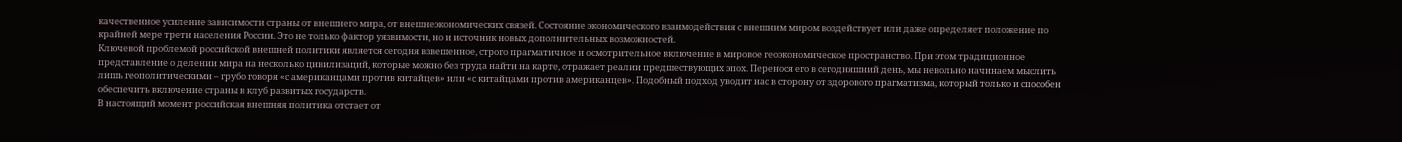качественное усиление зависимости страны от внешнего мира, от внешнеэкономических связей. Состояние экономического взаимодействия с внешним миром воздействует или даже определяет положение по крайней мере трети населения России. Это не только фактор уязвимости, но и источник новых дополнительных возможностей.
Ключевой проблемой российской внешней политики является сегодня взвешенное, строго прагматичное и осмотрительное включение в мировое геоэкономическое пространство. При этом традиционное представление о делении мира на несколько цивилизаций, которые можно без труда найти на карте, отражает реалии предшествующих эпох. Перенося его в сегодняшний день, мы невольно начинаем мыслить лишь геополитическими – грубо говоря «с американцами против китайцев» или «с китайцами против американцев». Подобный подход уводит нас в сторону от здорового прагматизма, который только и способен обеспечить включение страны в клуб развитых государств.
В настоящий момент российская внешняя политика отстает от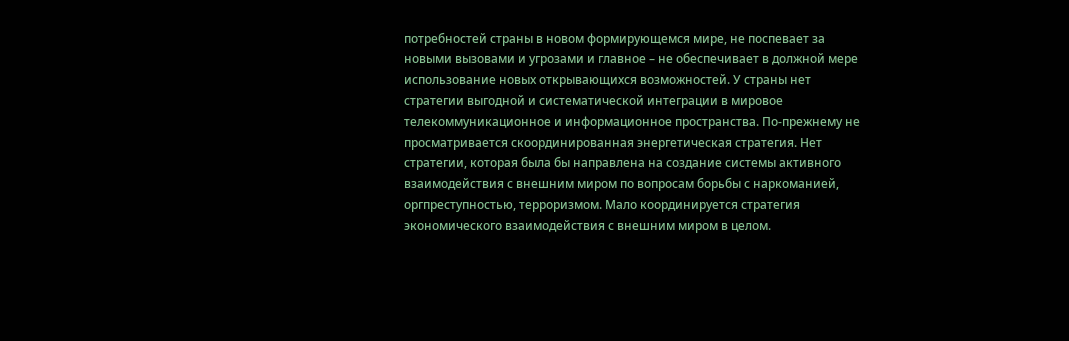потребностей страны в новом формирующемся мире, не поспевает за новыми вызовами и угрозами и главное – не обеспечивает в должной мере использование новых открывающихся возможностей. У страны нет стратегии выгодной и систематической интеграции в мировое телекоммуникационное и информационное пространства. По-прежнему не просматривается скоординированная энергетическая стратегия. Нет стратегии, которая была бы направлена на создание системы активного взаимодействия с внешним миром по вопросам борьбы с наркоманией, оргпреступностью, терроризмом. Мало координируется стратегия экономического взаимодействия с внешним миром в целом.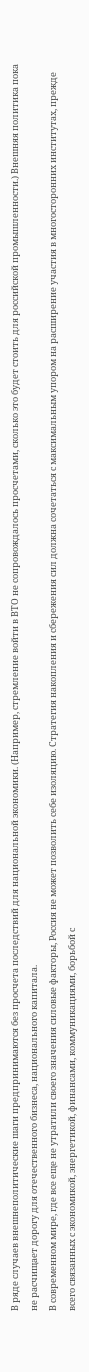В ряде случаев внешнеполитические шаги предпринимаются без просчета последствий для национальной экономики. (Например, стремление войти в ВТО не сопровождалось просчетами, сколько это будет стоить для российской промышленности.) Внешняя политика пока не расчищает дорогу для отечественного бизнеса, национального капитала.
В современном мире, где все еще не утратили своего значения силовые факторы, Россия не может позволить себе изоляцию. Стратегия накопления и сбережения сил должна сочетаться с максимальным упором на расширение участия в многосторонних институтах, прежде всего связанных с экономикой, энергетикой, финансами, коммуникациями, борьбой с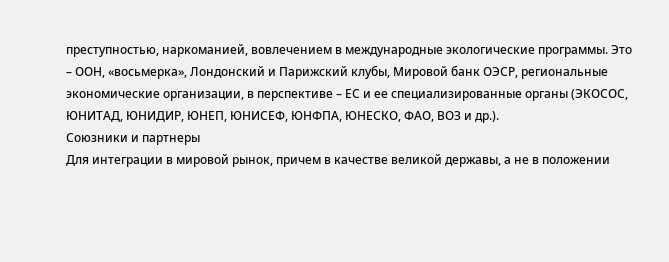преступностью, наркоманией, вовлечением в международные экологические программы. Это – ООН, «восьмерка», Лондонский и Парижский клубы, Мировой банк ОЭСР, региональные экономические организации, в перспективе – ЕС и ее специализированные органы (ЭКОСОС, ЮНИТАД, ЮНИДИР, ЮНЕП, ЮНИСЕФ, ЮНФПА, ЮНЕСКО, ФАО, ВОЗ и др.).
Союзники и партнеры
Для интеграции в мировой рынок, причем в качестве великой державы, а не в положении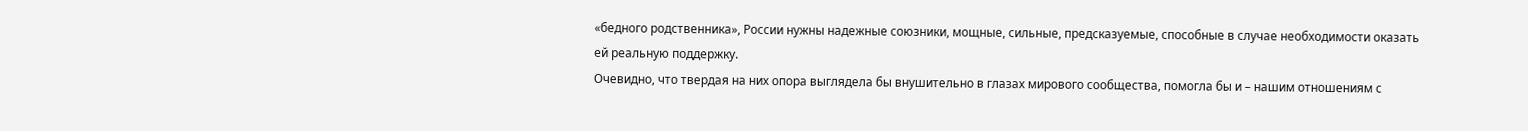«бедного родственника», России нужны надежные союзники, мощные, сильные, предсказуемые, способные в случае необходимости оказать ей реальную поддержку.
Очевидно, что твердая на них опора выглядела бы внушительно в глазах мирового сообщества, помогла бы и – нашим отношениям с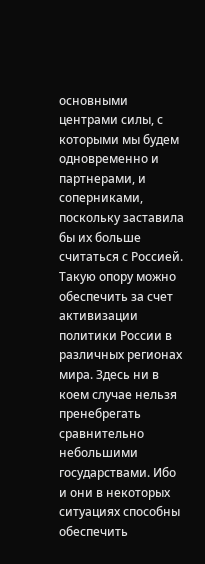основными центрами силы, с которыми мы будем одновременно и партнерами, и соперниками, поскольку заставила бы их больше считаться с Россией. Такую опору можно обеспечить за счет активизации политики России в различных регионах мира. Здесь ни в коем случае нельзя пренебрегать сравнительно небольшими государствами. Ибо и они в некоторых ситуациях способны обеспечить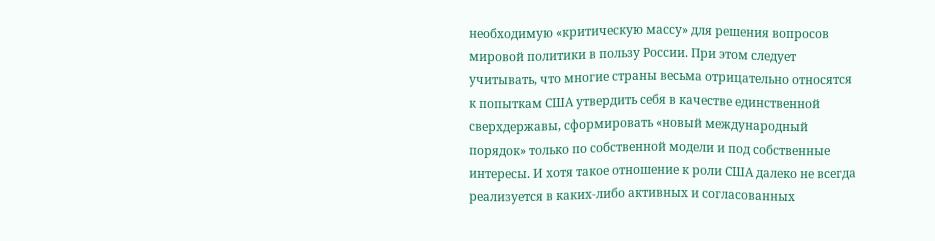необходимую «критическую массу» для решения вопросов мировой политики в пользу России. При этом следует учитывать, что многие страны весьма отрицательно относятся к попыткам США утвердить себя в качестве единственной сверхдержавы, сформировать «новый международный порядок» только по собственной модели и под собственные интересы. И хотя такое отношение к роли США далеко не всегда реализуется в каких-либо активных и согласованных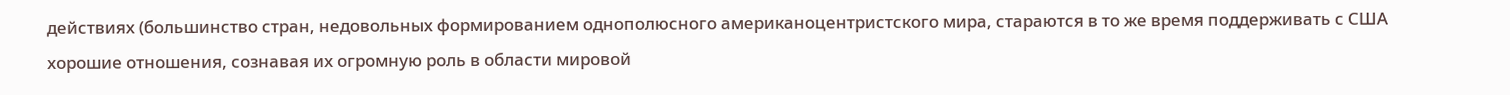действиях (большинство стран, недовольных формированием однополюсного американоцентристского мира, стараются в то же время поддерживать с США хорошие отношения, сознавая их огромную роль в области мировой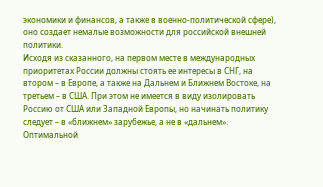экономики и финансов, а также в военно-политической сфере), оно создает немалые возможности для российской внешней политики.
Исходя из сказанного, на первом месте в международных приоритетах России должны стоять ее интересы в СНГ, на втором – в Европе, а также на Дальнем и Ближнем Востоке, на третьем – в США. При этом не имеется в виду изолировать Россию от США или Западной Европы, но начинать политику следует – в «ближнем» зарубежье, а не в «дальнем». Оптимальной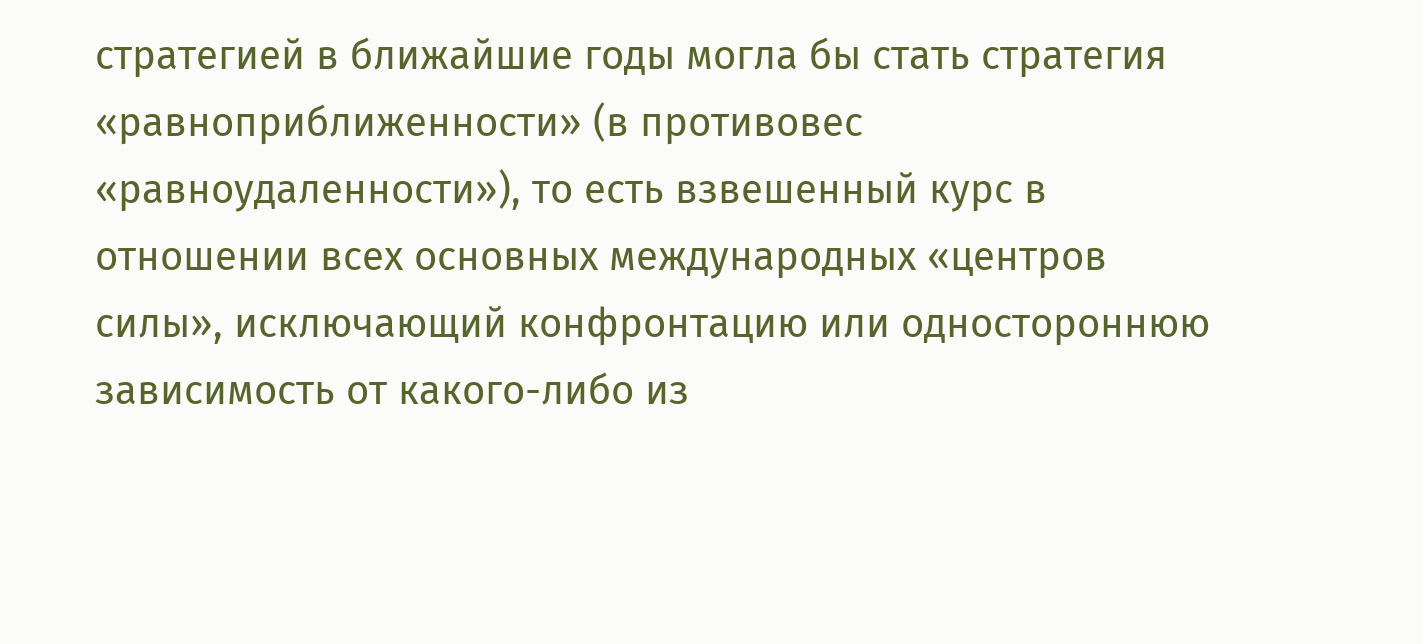стратегией в ближайшие годы могла бы стать стратегия «равноприближенности» (в противовес «равноудаленности»), то есть взвешенный курс в отношении всех основных международных «центров силы», исключающий конфронтацию или одностороннюю зависимость от какого-либо из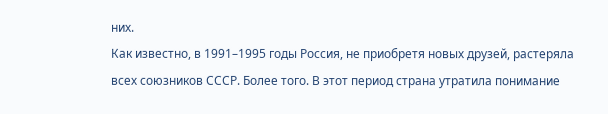них.
Как известно, в 1991–1995 годы Россия, не приобретя новых друзей, растеряла всех союзников СССР. Более того. В этот период страна утратила понимание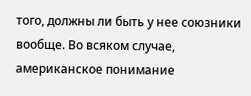того, должны ли быть у нее союзники вообще. Во всяком случае, американское понимание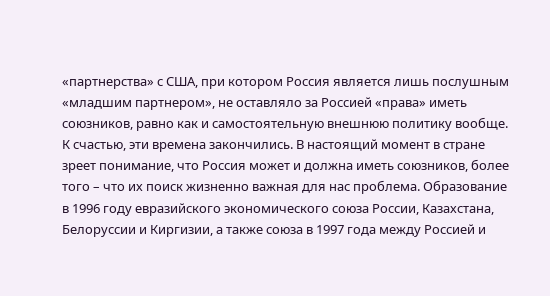«партнерства» с США, при котором Россия является лишь послушным «младшим партнером», не оставляло за Россией «права» иметь союзников, равно как и самостоятельную внешнюю политику вообще.
К счастью, эти времена закончились. В настоящий момент в стране зреет понимание, что Россия может и должна иметь союзников, более того – что их поиск жизненно важная для нас проблема. Образование в 1996 году евразийского экономического союза России, Казахстана, Белоруссии и Киргизии, а также союза в 1997 года между Россией и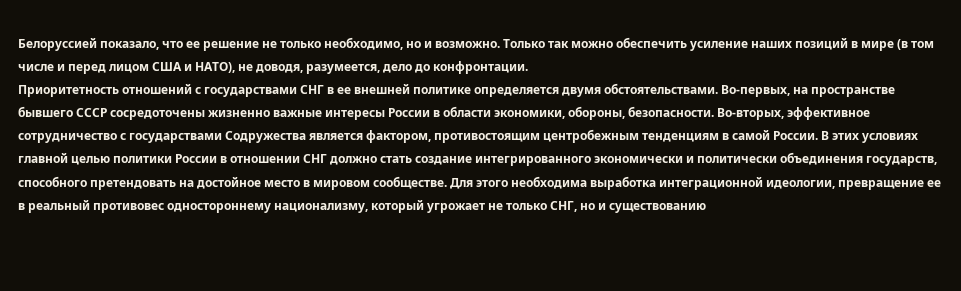Белоруссией показало, что ее решение не только необходимо, но и возможно. Только так можно обеспечить усиление наших позиций в мире (в том числе и перед лицом США и НАТО), не доводя, разумеется, дело до конфронтации.
Приоритетность отношений с государствами СНГ в ее внешней политике определяется двумя обстоятельствами. Во-первых, на пространстве бывшего СССР сосредоточены жизненно важные интересы России в области экономики, обороны, безопасности. Во-вторых, эффективное сотрудничество с государствами Содружества является фактором, противостоящим центробежным тенденциям в самой России. В этих условиях главной целью политики России в отношении СНГ должно стать создание интегрированного экономически и политически объединения государств, способного претендовать на достойное место в мировом сообществе. Для этого необходима выработка интеграционной идеологии, превращение ее в реальный противовес одностороннему национализму, который угрожает не только СНГ, но и существованию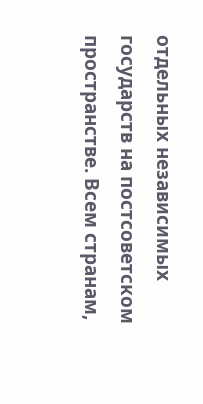отдельных независимых государств на постсоветском пространстве. Всем странам,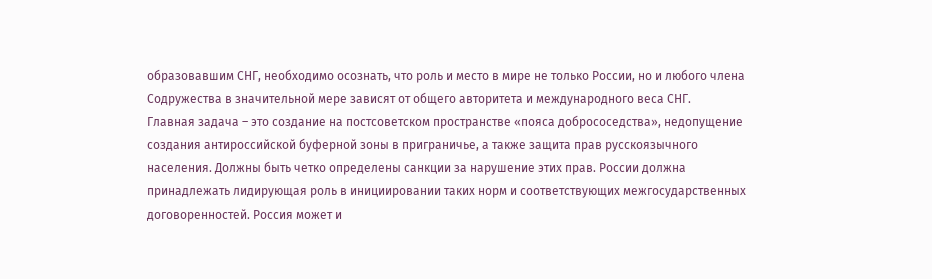образовавшим СНГ, необходимо осознать, что роль и место в мире не только России, но и любого члена Содружества в значительной мере зависят от общего авторитета и международного веса СНГ.
Главная задача – это создание на постсоветском пространстве «пояса добрососедства», недопущение создания антироссийской буферной зоны в приграничье, а также защита прав русскоязычного населения. Должны быть четко определены санкции за нарушение этих прав. России должна принадлежать лидирующая роль в инициировании таких норм и соответствующих межгосударственных договоренностей. Россия может и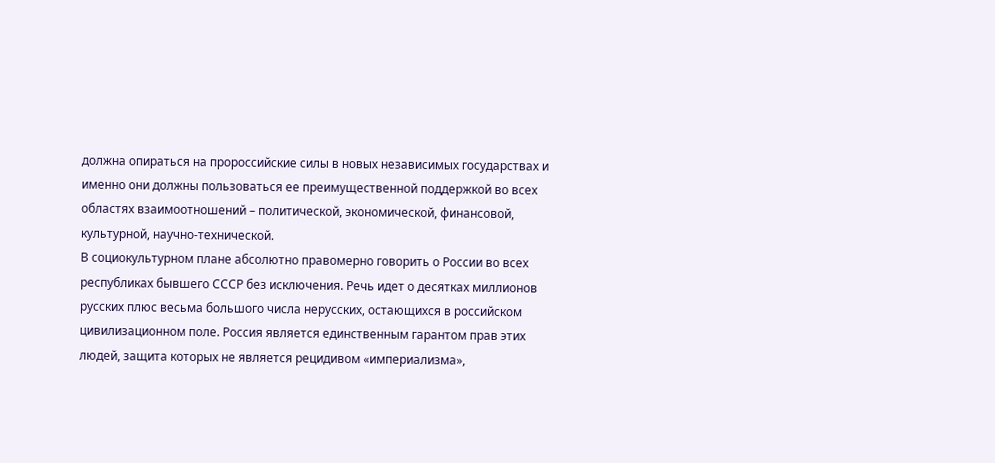должна опираться на пророссийские силы в новых независимых государствах и именно они должны пользоваться ее преимущественной поддержкой во всех областях взаимоотношений – политической, экономической, финансовой, культурной, научно-технической.
В социокультурном плане абсолютно правомерно говорить о России во всех республиках бывшего СССР без исключения. Речь идет о десятках миллионов русских плюс весьма большого числа нерусских, остающихся в российском цивилизационном поле. Россия является единственным гарантом прав этих людей, защита которых не является рецидивом «империализма»,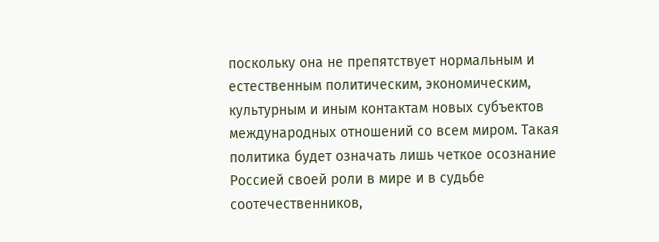поскольку она не препятствует нормальным и естественным политическим, экономическим, культурным и иным контактам новых субъектов международных отношений со всем миром. Такая политика будет означать лишь четкое осознание Россией своей роли в мире и в судьбе соотечественников,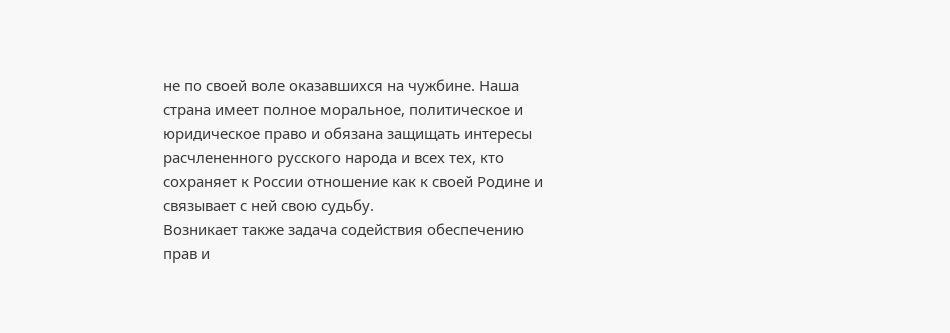не по своей воле оказавшихся на чужбине. Наша страна имеет полное моральное, политическое и юридическое право и обязана защищать интересы расчлененного русского народа и всех тех, кто сохраняет к России отношение как к своей Родине и связывает с ней свою судьбу.
Возникает также задача содействия обеспечению прав и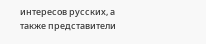интересов русских, а также представители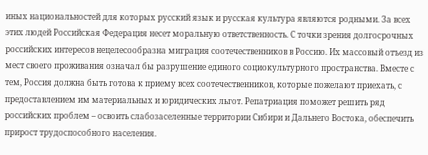иных национальностей для которых русский язык и русская культура являются родными. За всех этих людей Российская Федерация несет моральную ответственность. С точки зрения долгосрочных российских интересов нецелесообразна миграция соотечественников в Россию. Их массовый отъезд из мест своего проживания означал бы разрушение единого социокультурного пространства. Вместе с тем, Россия должна быть готова к приему всех соотечественников, которые пожелают приехать, с предоставлением им материальных и юридических льгот. Репатриация поможет решить ряд российских проблем – освоить слабозаселенные территории Сибири и Дальнего Востока, обеспечить прирост трудоспособного населения.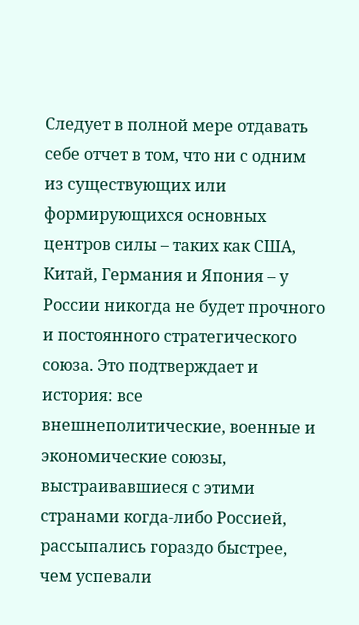Следует в полной мере отдавать себе отчет в том, что ни с одним из существующих или формирующихся основных центров силы – таких как США, Китай, Германия и Япония – у России никогда не будет прочного и постоянного стратегического союза. Это подтверждает и история: все внешнеполитические, военные и экономические союзы, выстраивавшиеся с этими странами когда-либо Россией, рассыпались гораздо быстрее, чем успевали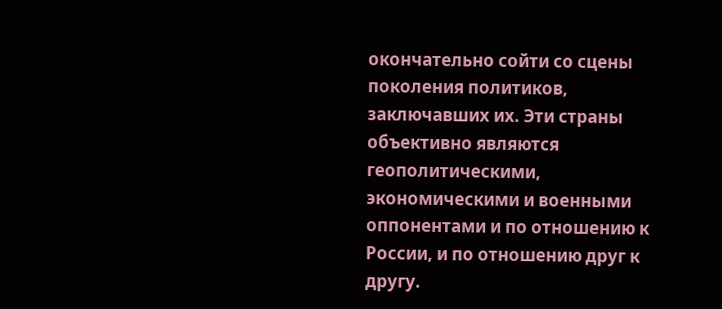окончательно сойти со сцены поколения политиков, заключавших их. Эти страны объективно являются геополитическими, экономическими и военными оппонентами и по отношению к России, и по отношению друг к другу.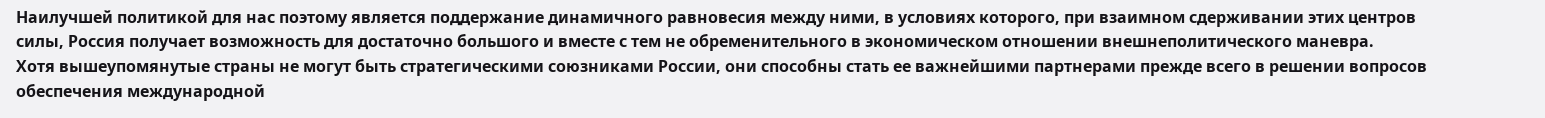Наилучшей политикой для нас поэтому является поддержание динамичного равновесия между ними, в условиях которого, при взаимном сдерживании этих центров силы, Россия получает возможность для достаточно большого и вместе с тем не обременительного в экономическом отношении внешнеполитического маневра.
Хотя вышеупомянутые страны не могут быть стратегическими союзниками России, они способны стать ее важнейшими партнерами прежде всего в решении вопросов обеспечения международной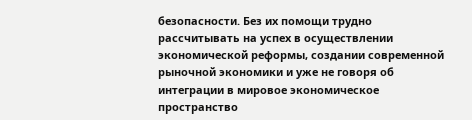безопасности. Без их помощи трудно рассчитывать на успех в осуществлении экономической реформы, создании современной рыночной экономики и уже не говоря об интеграции в мировое экономическое пространство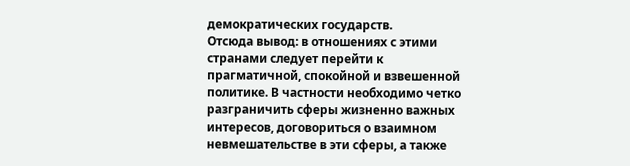демократических государств.
Отсюда вывод: в отношениях с этими странами следует перейти к прагматичной, спокойной и взвешенной политике. В частности необходимо четко разграничить сферы жизненно важных интересов, договориться о взаимном невмешательстве в эти сферы, а также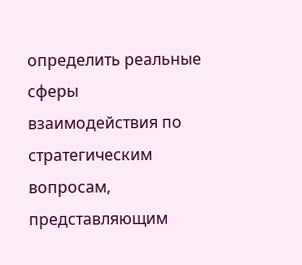определить реальные сферы взаимодействия по стратегическим вопросам, представляющим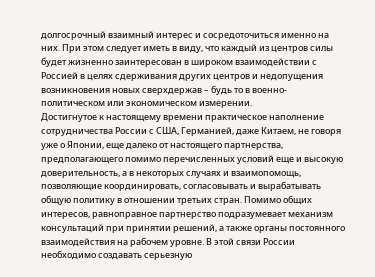долгосрочный взаимный интерес и сосредоточиться именно на них. При этом следует иметь в виду, что каждый из центров силы будет жизненно заинтересован в широком взаимодействии с Россией в целях сдерживания других центров и недопущения возникновения новых сверхдержав – будь то в военно-политическом или экономическом измерении.
Достигнутое к настоящему времени практическое наполнение сотрудничества России с США, Германией, даже Китаем, не говоря уже о Японии, еще далеко от настоящего партнерства, предполагающего помимо перечисленных условий еще и высокую доверительность, а в некоторых случаях и взаимопомощь, позволяющие координировать, согласовывать и вырабатывать общую политику в отношении третьих стран. Помимо общих интересов, равноправное партнерство подразумевает механизм консультаций при принятии решений, а также органы постоянного взаимодействия на рабочем уровне. В этой связи России необходимо создавать серьезную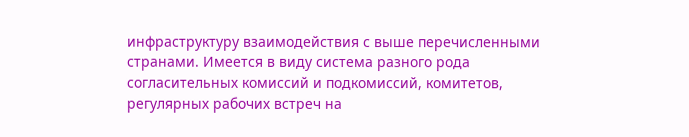инфраструктуру взаимодействия с выше перечисленными странами. Имеется в виду система разного рода согласительных комиссий и подкомиссий, комитетов, регулярных рабочих встреч на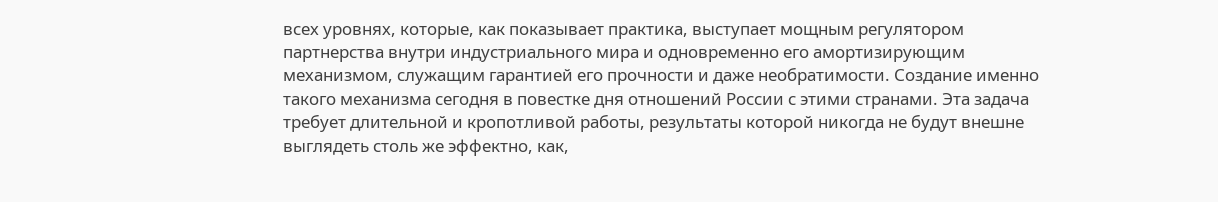всех уровнях, которые, как показывает практика, выступает мощным регулятором партнерства внутри индустриального мира и одновременно его амортизирующим механизмом, служащим гарантией его прочности и даже необратимости. Создание именно такого механизма сегодня в повестке дня отношений России с этими странами. Эта задача требует длительной и кропотливой работы, результаты которой никогда не будут внешне выглядеть столь же эффектно, как,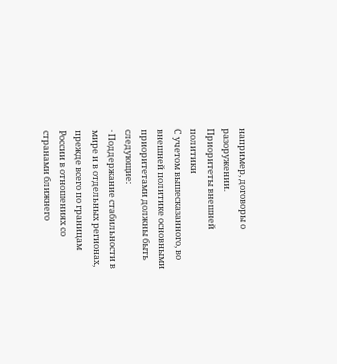например, договоры о разоружении.
Приоритеты внешней политики
С учетом вышесказанного, во внешней политике основными приоритетами должны быть следующие:
· Поддержание стабильности в мире и в отдельных регионах, прежде всего по границам России в отношениях со странами ближнего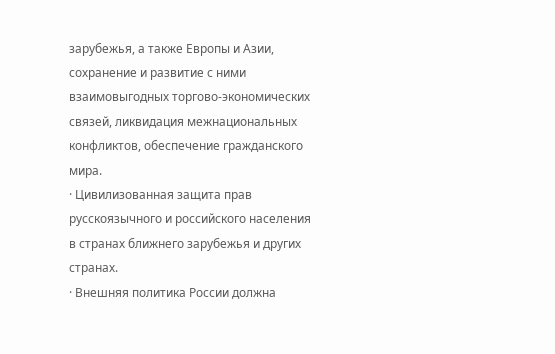зарубежья, а также Европы и Азии, сохранение и развитие с ними взаимовыгодных торгово-экономических связей, ликвидация межнациональных конфликтов, обеспечение гражданского мира.
· Цивилизованная защита прав русскоязычного и российского населения в странах ближнего зарубежья и других странах.
· Внешняя политика России должна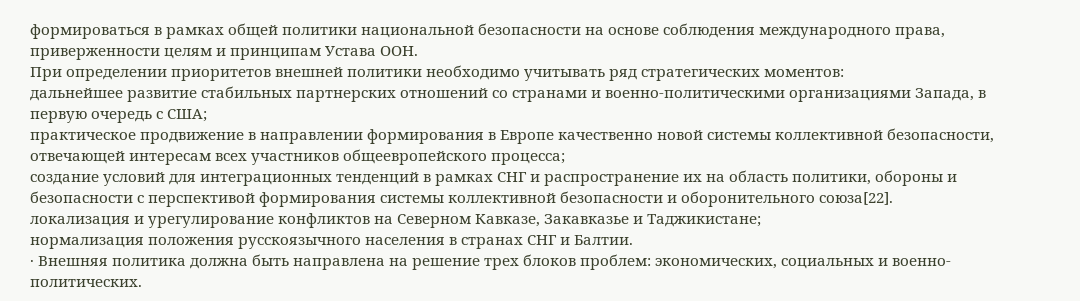формироваться в рамках общей политики национальной безопасности на основе соблюдения международного права, приверженности целям и принципам Устава ООН.
При определении приоритетов внешней политики необходимо учитывать ряд стратегических моментов:
дальнейшее развитие стабильных партнерских отношений со странами и военно-политическими организациями Запада, в первую очередь с США;
практическое продвижение в направлении формирования в Европе качественно новой системы коллективной безопасности, отвечающей интересам всех участников общеевропейского процесса;
создание условий для интеграционных тенденций в рамках СНГ и распространение их на область политики, обороны и безопасности с перспективой формирования системы коллективной безопасности и оборонительного союза[22].
локализация и урегулирование конфликтов на Северном Кавказе, Закавказье и Таджикистане;
нормализация положения русскоязычного населения в странах СНГ и Балтии.
· Внешняя политика должна быть направлена на решение трех блоков проблем: экономических, социальных и военно-политических.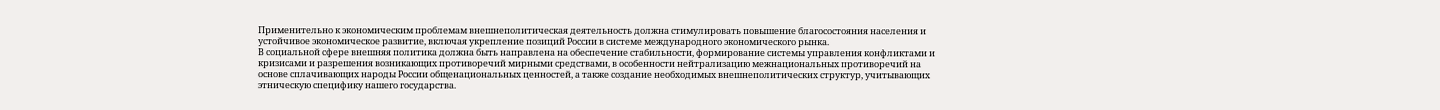Применительно к экономическим проблемам внешнеполитическая деятельность должна стимулировать повышение благосостояния населения и устойчивое экономическое развитие, включая укрепление позиций России в системе международного экономического рынка.
В социальной сфере внешняя политика должна быть направлена на обеспечение стабильности, формирование системы управления конфликтами и кризисами и разрешения возникающих противоречий мирными средствами, в особенности нейтрализацию межнациональных противоречий на основе сплачивающих народы России общенациональных ценностей, а также создание необходимых внешнеполитических структур, учитывающих этническую специфику нашего государства.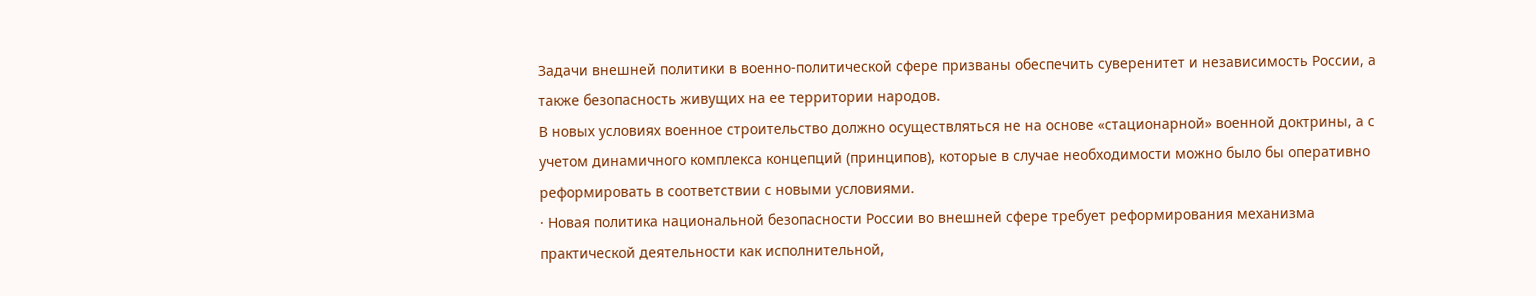Задачи внешней политики в военно-политической сфере призваны обеспечить суверенитет и независимость России, а также безопасность живущих на ее территории народов.
В новых условиях военное строительство должно осуществляться не на основе «стационарной» военной доктрины, а с учетом динамичного комплекса концепций (принципов), которые в случае необходимости можно было бы оперативно реформировать в соответствии с новыми условиями.
· Новая политика национальной безопасности России во внешней сфере требует реформирования механизма практической деятельности как исполнительной,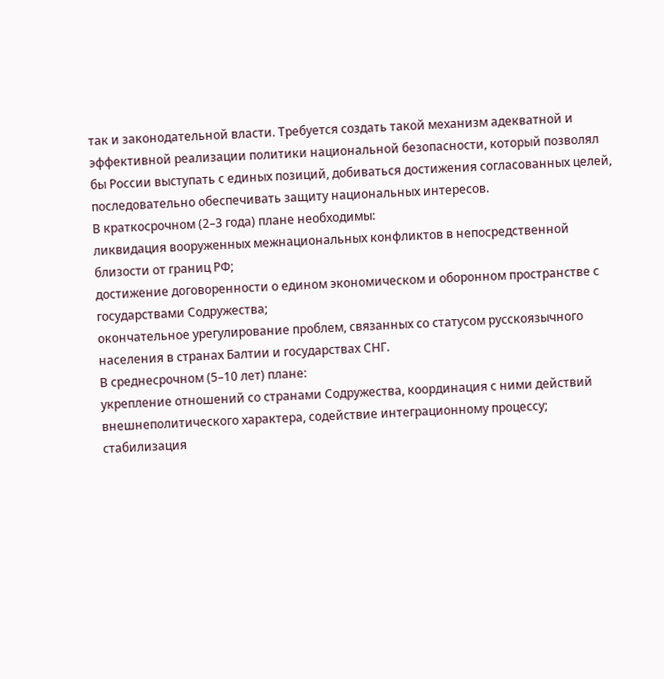так и законодательной власти. Требуется создать такой механизм адекватной и эффективной реализации политики национальной безопасности, который позволял бы России выступать с единых позиций, добиваться достижения согласованных целей, последовательно обеспечивать защиту национальных интересов.
В краткосрочном (2–3 года) плане необходимы:
ликвидация вооруженных межнациональных конфликтов в непосредственной близости от границ РФ;
достижение договоренности о едином экономическом и оборонном пространстве с государствами Содружества;
окончательное урегулирование проблем, связанных со статусом русскоязычного населения в странах Балтии и государствах СНГ.
В среднесрочном (5–10 лет) плане:
укрепление отношений со странами Содружества, координация с ними действий внешнеполитического характера, содействие интеграционному процессу;
стабилизация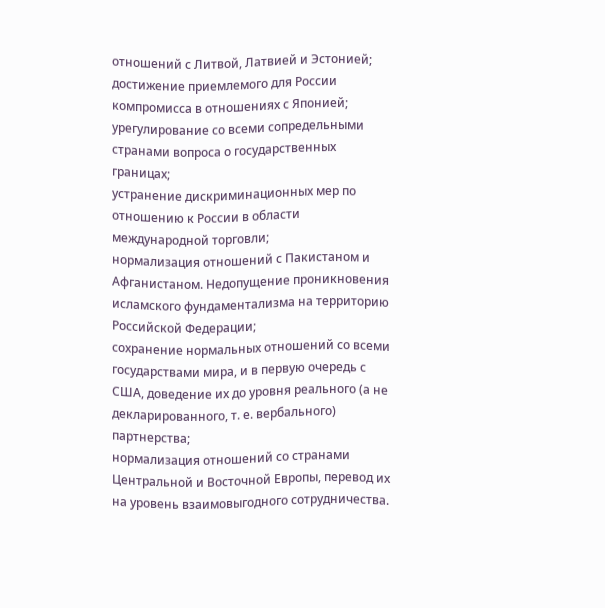отношений с Литвой, Латвией и Эстонией;
достижение приемлемого для России компромисса в отношениях с Японией;
урегулирование со всеми сопредельными странами вопроса о государственных границах;
устранение дискриминационных мер по отношению к России в области международной торговли;
нормализация отношений с Пакистаном и Афганистаном. Недопущение проникновения исламского фундаментализма на территорию Российской Федерации;
сохранение нормальных отношений со всеми государствами мира, и в первую очередь с США, доведение их до уровня реального (а не декларированного, т. е. вербального) партнерства;
нормализация отношений со странами Центральной и Восточной Европы, перевод их на уровень взаимовыгодного сотрудничества.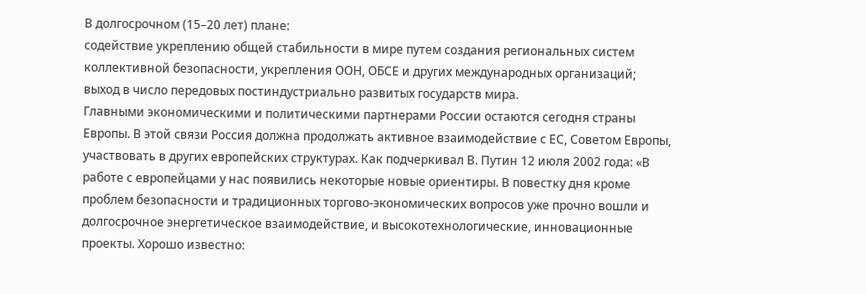В долгосрочном (15–20 лет) плане:
содействие укреплению общей стабильности в мире путем создания региональных систем коллективной безопасности, укрепления ООН, ОБСЕ и других международных организаций;
выход в число передовых постиндустриально развитых государств мира.
Главными экономическими и политическими партнерами России остаются сегодня страны Европы. В этой связи Россия должна продолжать активное взаимодействие с ЕС, Советом Европы, участвовать в других европейских структурах. Как подчеркивал В. Путин 12 июля 2002 года: «В работе с европейцами у нас появились некоторые новые ориентиры. В повестку дня кроме проблем безопасности и традиционных торгово-экономических вопросов уже прочно вошли и долгосрочное энергетическое взаимодействие, и высокотехнологические, инновационные проекты. Хорошо известно: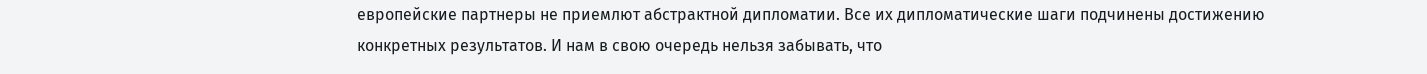европейские партнеры не приемлют абстрактной дипломатии. Все их дипломатические шаги подчинены достижению конкретных результатов. И нам в свою очередь нельзя забывать, что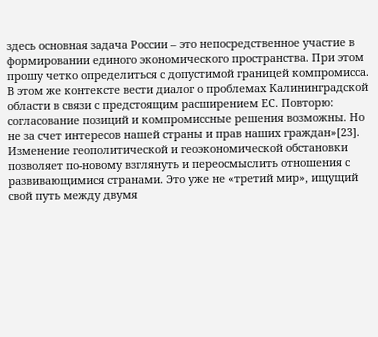здесь основная задача России – это непосредственное участие в формировании единого экономического пространства. При этом прошу четко определиться с допустимой границей компромисса. В этом же контексте вести диалог о проблемах Калининградской области в связи с предстоящим расширением ЕС. Повторю: согласование позиций и компромиссные решения возможны. Но не за счет интересов нашей страны и прав наших граждан»[23].
Изменение геополитической и геоэкономической обстановки позволяет по-новому взглянуть и переосмыслить отношения с развивающимися странами. Это уже не «третий мир», ищущий свой путь между двумя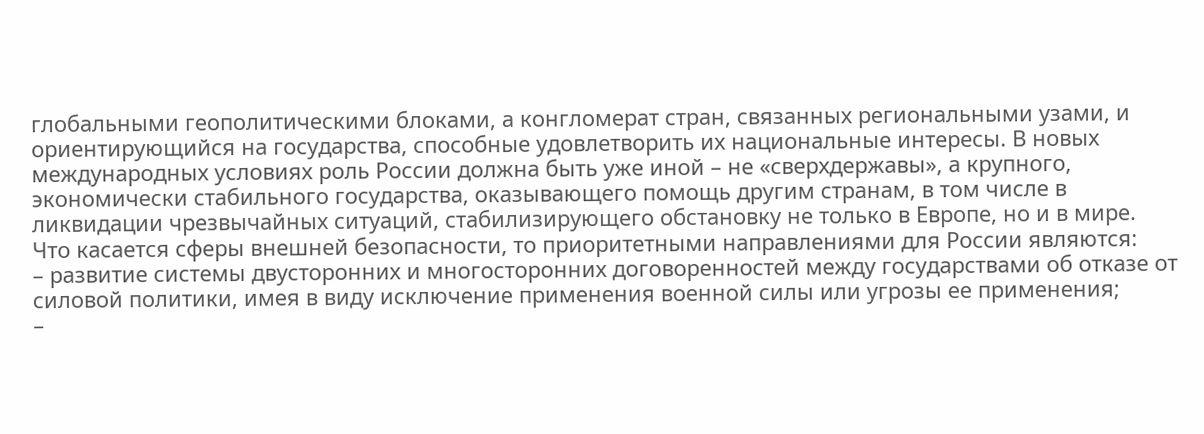глобальными геополитическими блоками, а конгломерат стран, связанных региональными узами, и ориентирующийся на государства, способные удовлетворить их национальные интересы. В новых международных условиях роль России должна быть уже иной – не «сверхдержавы», а крупного, экономически стабильного государства, оказывающего помощь другим странам, в том числе в ликвидации чрезвычайных ситуаций, стабилизирующего обстановку не только в Европе, но и в мире.
Что касается сферы внешней безопасности, то приоритетными направлениями для России являются:
– развитие системы двусторонних и многосторонних договоренностей между государствами об отказе от силовой политики, имея в виду исключение применения военной силы или угрозы ее применения;
–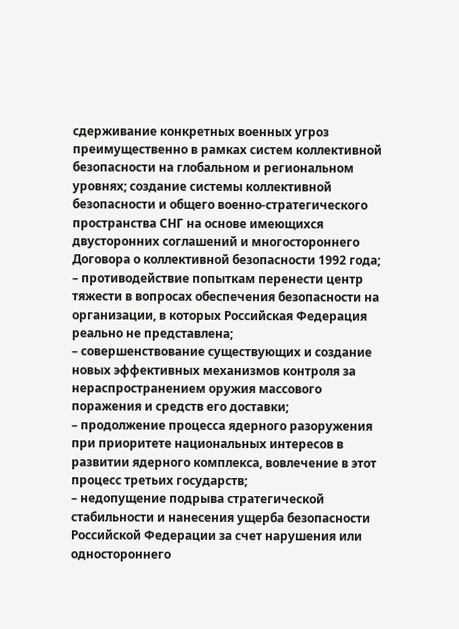сдерживание конкретных военных угроз преимущественно в рамках систем коллективной безопасности на глобальном и региональном уровнях; создание системы коллективной безопасности и общего военно-стратегического пространства СНГ на основе имеющихся двусторонних соглашений и многостороннего Договора о коллективной безопасности 1992 года;
– противодействие попыткам перенести центр тяжести в вопросах обеспечения безопасности на организации, в которых Российская Федерация реально не представлена;
– совершенствование существующих и создание новых эффективных механизмов контроля за нераспространением оружия массового поражения и средств его доставки;
– продолжение процесса ядерного разоружения при приоритете национальных интересов в развитии ядерного комплекса, вовлечение в этот процесс третьих государств;
– недопущение подрыва стратегической стабильности и нанесения ущерба безопасности Российской Федерации за счет нарушения или одностороннего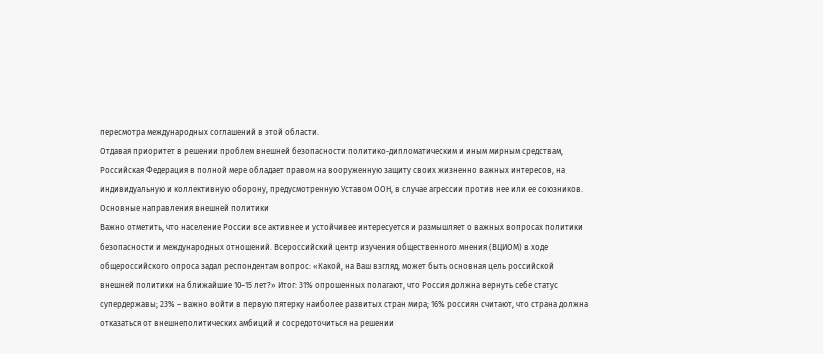пересмотра международных соглашений в этой области.
Отдавая приоритет в решении проблем внешней безопасности политико-дипломатическим и иным мирным средствам, Российская Федерация в полной мере обладает правом на вооруженную защиту своих жизненно важных интересов, на индивидуальную и коллективную оборону, предусмотренную Уставом ООН, в случае агрессии против нее или ее союзников.
Основные направления внешней политики
Важно отметить, что население России все активнее и устойчивее интересуется и размышляет о важных вопросах политики безопасности и международных отношений. Всероссийский центр изучения общественного мнения (ВЦИОМ) в ходе общероссийского опроса задал респондентам вопрос: «Какой, на Ваш взгляд, может быть основная цель российской внешней политики на ближайшие 10–15 лет?» Итог: 31% опрошенных полагают, что Россия должна вернуть себе статус супердержавы; 23% – важно войти в первую пятерку наиболее развитых стран мира; 16% россиян считают, что страна должна отказаться от внешнеполитических амбиций и сосредоточиться на решении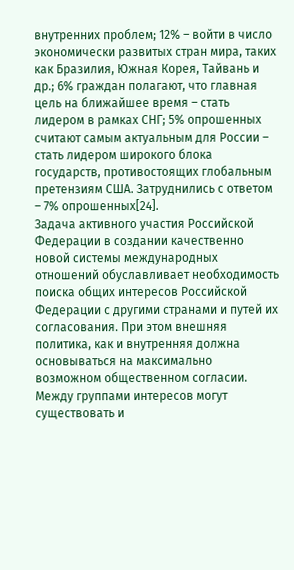внутренних проблем; 12% – войти в число экономически развитых стран мира, таких как Бразилия, Южная Корея, Тайвань и др.; 6% граждан полагают, что главная цель на ближайшее время – стать лидером в рамках СНГ; 5% опрошенных считают самым актуальным для России – стать лидером широкого блока государств, противостоящих глобальным претензиям США. Затруднились с ответом – 7% опрошенных[24].
Задача активного участия Российской Федерации в создании качественно новой системы международных отношений обуславливает необходимость поиска общих интересов Российской Федерации с другими странами и путей их согласования. При этом внешняя политика, как и внутренняя должна основываться на максимально возможном общественном согласии. Между группами интересов могут существовать и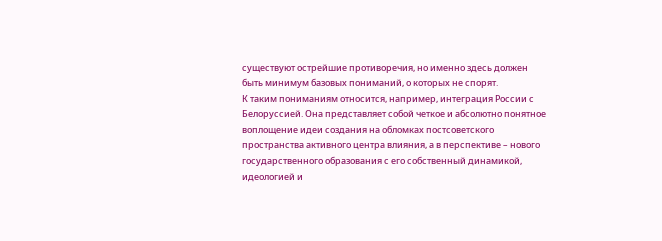существуют острейшие противоречия, но именно здесь должен быть минимум базовых пониманий, о которых не спорят.
К таким пониманиям относится, например, интеграция России с Белоруссией. Она представляет собой четкое и абсолютно понятное воплощение идеи создания на обломках постсоветского пространства активного центра влияния, а в перспективе – нового государственного образования с его собственный динамикой, идеологией и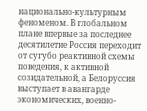национально-культурным феноменом. В глобальном плане впервые за последнее десятилетие Россия переходит от сугубо реактивной схемы поведения, к активной созидательной, а Белоруссия выступает в авангарде экономических, военно-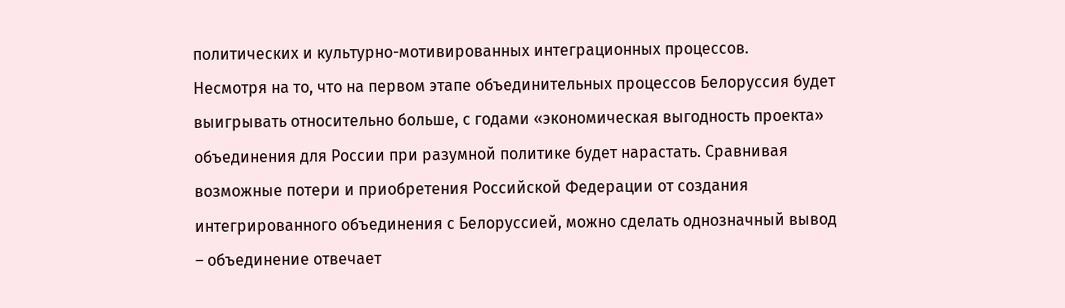политических и культурно-мотивированных интеграционных процессов.
Несмотря на то, что на первом этапе объединительных процессов Белоруссия будет выигрывать относительно больше, с годами «экономическая выгодность проекта» объединения для России при разумной политике будет нарастать. Сравнивая возможные потери и приобретения Российской Федерации от создания интегрированного объединения с Белоруссией, можно сделать однозначный вывод – объединение отвечает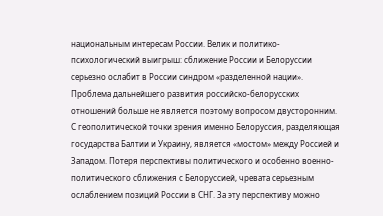национальным интересам России. Велик и политико-психологический выигрыш: сближение России и Белоруссии серьезно ослабит в России синдром «разделенной нации». Проблема дальнейшего развития российско-белорусских отношений больше не является поэтому вопросом двусторонним. С геополитической точки зрения именно Белоруссия, разделяющая государства Балтии и Украину, является «мостом» между Россией и Западом. Потеря перспективы политического и особенно военно-политического сближения с Белоруссией, чревата серьезным ослаблением позиций России в СНГ. За эту перспективу можно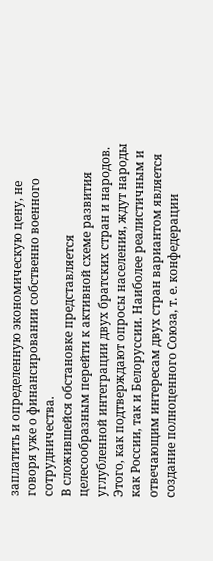заплатить и определенную экономическую цену, не говоря уже о финансировании собственно военного сотрудничества.
В сложившейся обстановке представляется целесообразным перейти к активной схеме развития углубленной интеграции двух братских стран и народов. Этого, как подтверждают опросы населения, ждут народы как России, так и Белоруссии. Наиболее реалистичным и отвечающим интересам двух стран вариантом является создание полноценного Союза, т. е. конфедерации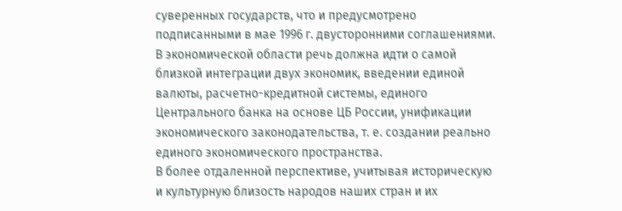суверенных государств, что и предусмотрено подписанными в мае 1996 г. двусторонними соглашениями. В экономической области речь должна идти о самой близкой интеграции двух экономик, введении единой валюты, расчетно-кредитной системы, единого Центрального банка на основе ЦБ России, унификации экономического законодательства, т. е. создании реально единого экономического пространства.
В более отдаленной перспективе, учитывая историческую и культурную близость народов наших стран и их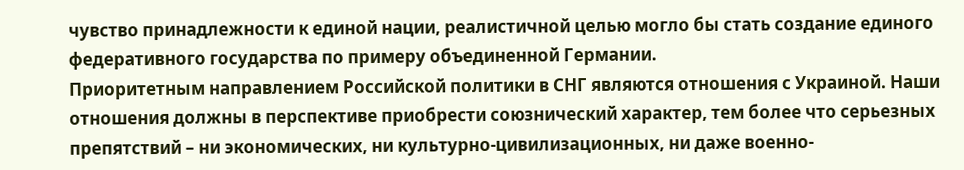чувство принадлежности к единой нации, реалистичной целью могло бы стать создание единого федеративного государства по примеру объединенной Германии.
Приоритетным направлением Российской политики в СНГ являются отношения с Украиной. Наши отношения должны в перспективе приобрести союзнический характер, тем более что серьезных препятствий – ни экономических, ни культурно-цивилизационных, ни даже военно-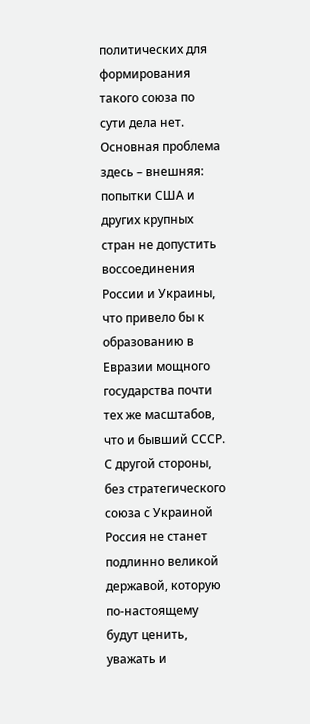политических для формирования такого союза по сути дела нет. Основная проблема здесь – внешняя: попытки США и других крупных стран не допустить воссоединения России и Украины, что привело бы к образованию в Евразии мощного государства почти тех же масштабов, что и бывший СССР. С другой стороны, без стратегического союза с Украиной Россия не станет подлинно великой державой, которую по-настоящему будут ценить, уважать и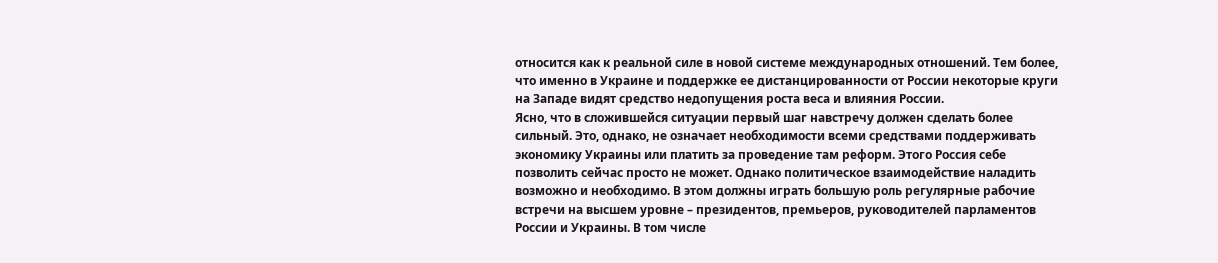относится как к реальной силе в новой системе международных отношений. Тем более, что именно в Украине и поддержке ее дистанцированности от России некоторые круги на Западе видят средство недопущения роста веса и влияния России.
Ясно, что в сложившейся ситуации первый шаг навстречу должен сделать более сильный. Это, однако, не означает необходимости всеми средствами поддерживать экономику Украины или платить за проведение там реформ. Этого Россия себе позволить сейчас просто не может. Однако политическое взаимодействие наладить возможно и необходимо. В этом должны играть большую роль регулярные рабочие встречи на высшем уровне – президентов, премьеров, руководителей парламентов России и Украины. В том числе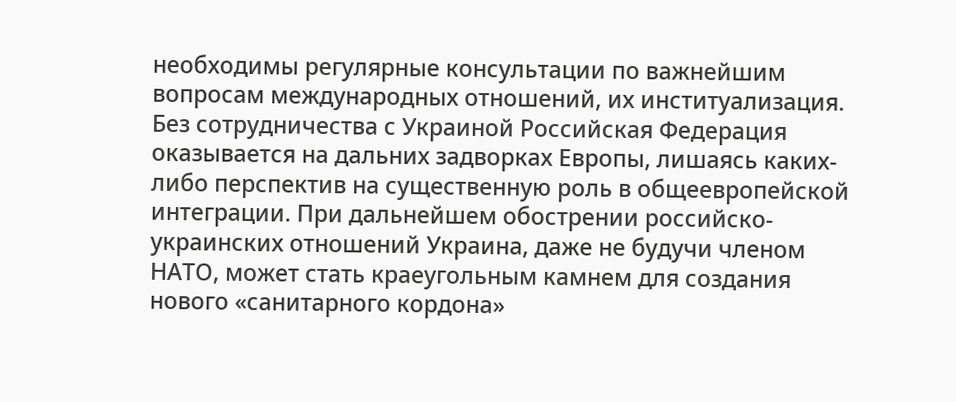необходимы регулярные консультации по важнейшим вопросам международных отношений, их институализация.
Без сотрудничества с Украиной Российская Федерация оказывается на дальних задворках Европы, лишаясь каких-либо перспектив на существенную роль в общеевропейской интеграции. При дальнейшем обострении российско-украинских отношений Украина, даже не будучи членом НАТО, может стать краеугольным камнем для создания нового «санитарного кордона»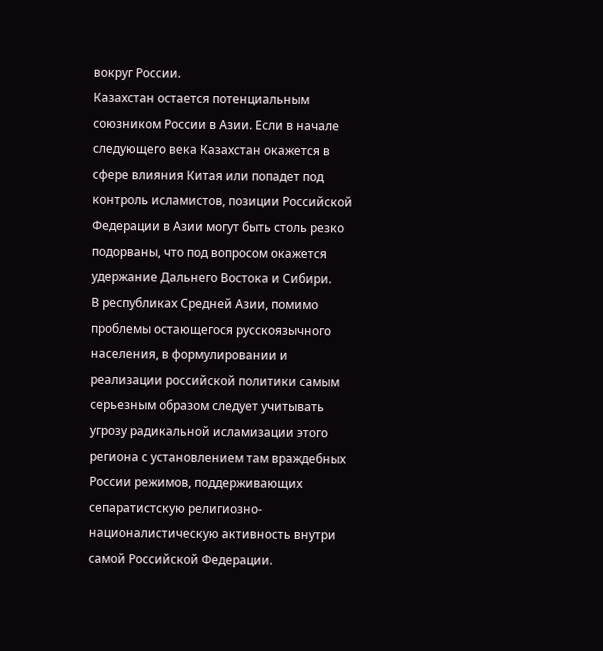вокруг России.
Казахстан остается потенциальным союзником России в Азии. Если в начале следующего века Казахстан окажется в сфере влияния Китая или попадет под контроль исламистов, позиции Российской Федерации в Азии могут быть столь резко подорваны, что под вопросом окажется удержание Дальнего Востока и Сибири.
В республиках Средней Азии, помимо проблемы остающегося русскоязычного населения, в формулировании и реализации российской политики самым серьезным образом следует учитывать угрозу радикальной исламизации этого региона с установлением там враждебных России режимов, поддерживающих сепаратистскую религиозно-националистическую активность внутри самой Российской Федерации.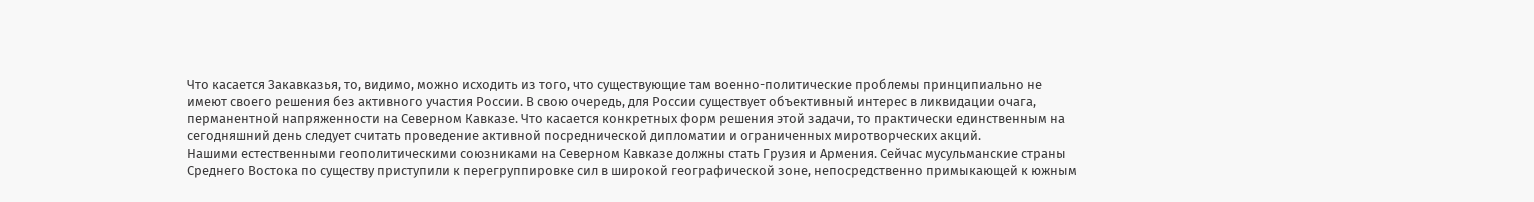Что касается Закавказья, то, видимо, можно исходить из того, что существующие там военно-политические проблемы принципиально не имеют своего решения без активного участия России. В свою очередь, для России существует объективный интерес в ликвидации очага, перманентной напряженности на Северном Кавказе. Что касается конкретных форм решения этой задачи, то практически единственным на сегодняшний день следует считать проведение активной посреднической дипломатии и ограниченных миротворческих акций.
Нашими естественными геополитическими союзниками на Северном Кавказе должны стать Грузия и Армения. Сейчас мусульманские страны Среднего Востока по существу приступили к перегруппировке сил в широкой географической зоне, непосредственно примыкающей к южным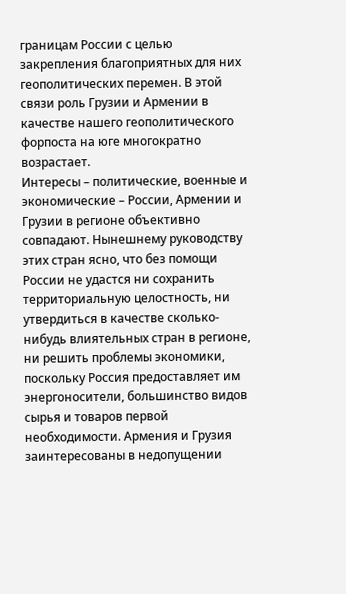границам России с целью закрепления благоприятных для них геополитических перемен. В этой связи роль Грузии и Армении в качестве нашего геополитического форпоста на юге многократно возрастает.
Интересы – политические, военные и экономические – России, Армении и Грузии в регионе объективно совпадают. Нынешнему руководству этих стран ясно, что без помощи России не удастся ни сохранить территориальную целостность, ни утвердиться в качестве сколько-нибудь влиятельных стран в регионе, ни решить проблемы экономики, поскольку Россия предоставляет им энергоносители, большинство видов сырья и товаров первой необходимости. Армения и Грузия заинтересованы в недопущении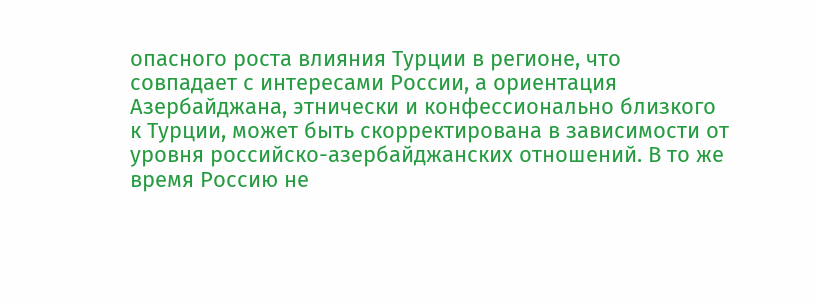опасного роста влияния Турции в регионе, что совпадает с интересами России, а ориентация Азербайджана, этнически и конфессионально близкого к Турции, может быть скорректирована в зависимости от уровня российско-азербайджанских отношений. В то же время Россию не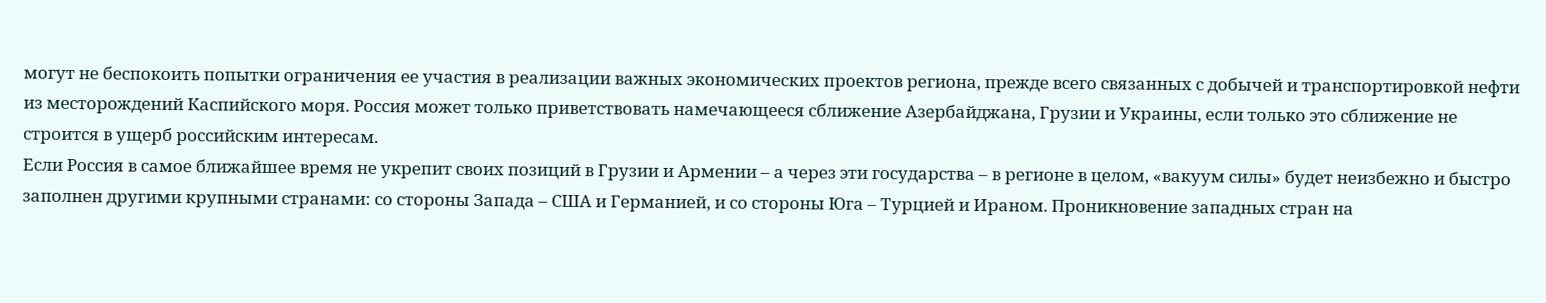могут не беспокоить попытки ограничения ее участия в реализации важных экономических проектов региона, прежде всего связанных с добычей и транспортировкой нефти из месторождений Каспийского моря. Россия может только приветствовать намечающееся сближение Азербайджана, Грузии и Украины, если только это сближение не строится в ущерб российским интересам.
Если Россия в самое ближайшее время не укрепит своих позиций в Грузии и Армении – а через эти государства – в регионе в целом, «вакуум силы» будет неизбежно и быстро заполнен другими крупными странами: со стороны Запада – США и Германией, и со стороны Юга – Турцией и Ираном. Проникновение западных стран на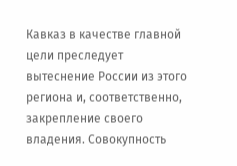Кавказ в качестве главной цели преследует вытеснение России из этого региона и, соответственно, закрепление своего владения. Совокупность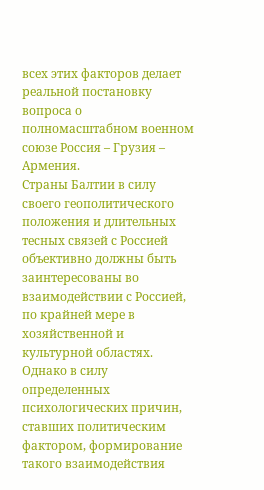всех этих факторов делает реальной постановку вопроса о полномасштабном военном союзе Россия – Грузия – Армения.
Страны Балтии в силу своего геополитического положения и длительных тесных связей с Россией объективно должны быть заинтересованы во взаимодействии с Россией, по крайней мере в хозяйственной и культурной областях. Однако в силу определенных психологических причин, ставших политическим фактором, формирование такого взаимодействия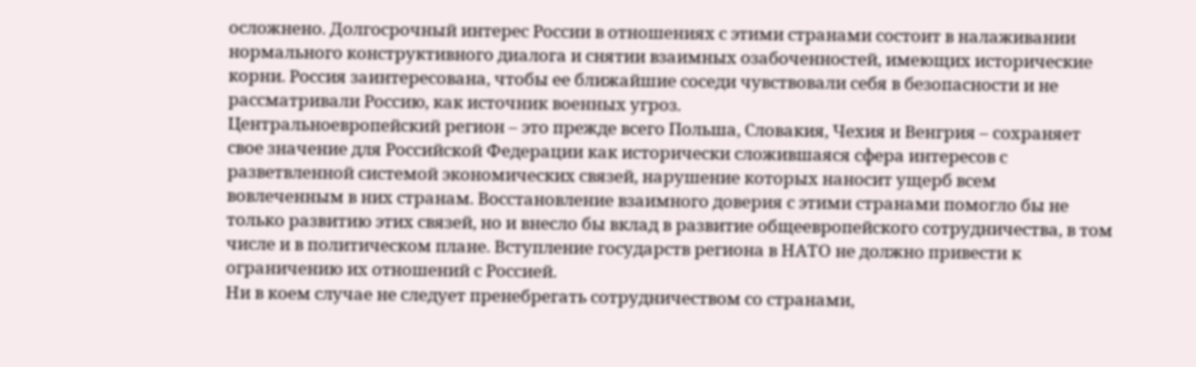осложнено. Долгосрочный интерес России в отношениях с этими странами состоит в налаживании нормального конструктивного диалога и снятии взаимных озабоченностей, имеющих исторические корни. Россия заинтересована, чтобы ее ближайшие соседи чувствовали себя в безопасности и не рассматривали Россию, как источник военных угроз.
Центральноевропейский регион – это прежде всего Польша, Словакия, Чехия и Венгрия – сохраняет свое значение для Российской Федерации как исторически сложившаяся сфера интересов с разветвленной системой экономических связей, нарушение которых наносит ущерб всем вовлеченным в них странам. Восстановление взаимного доверия с этими странами помогло бы не только развитию этих связей, но и внесло бы вклад в развитие общеевропейского сотрудничества, в том числе и в политическом плане. Вступление государств региона в НАТО не должно привести к ограничению их отношений с Россией.
Ни в коем случае не следует пренебрегать сотрудничеством со странами,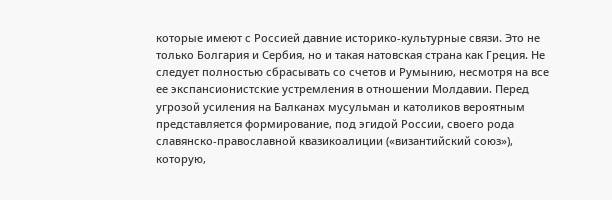которые имеют с Россией давние историко-культурные связи. Это не только Болгария и Сербия, но и такая натовская страна как Греция. Не следует полностью сбрасывать со счетов и Румынию, несмотря на все ее экспансионистские устремления в отношении Молдавии. Перед угрозой усиления на Балканах мусульман и католиков вероятным представляется формирование, под эгидой России, своего рода славянско-православной квазикоалиции («византийский союз»), которую,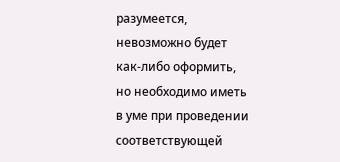разумеется, невозможно будет как-либо оформить, но необходимо иметь в уме при проведении соответствующей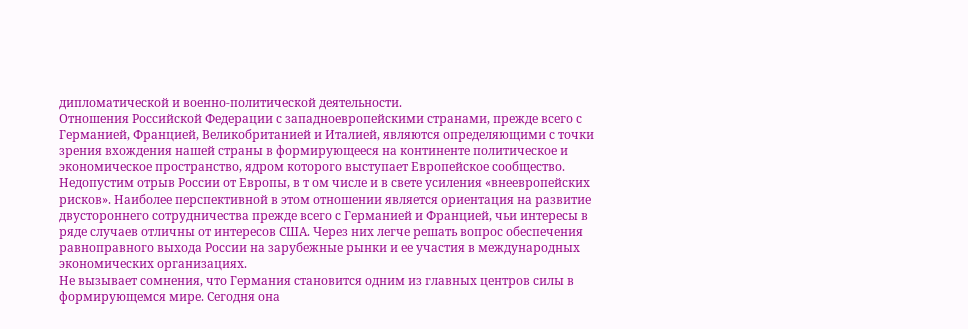дипломатической и военно-политической деятельности.
Отношения Российской Федерации с западноевропейскими странами, прежде всего с Германией, Францией, Великобританией и Италией, являются определяющими с точки зрения вхождения нашей страны в формирующееся на континенте политическое и экономическое пространство, ядром которого выступает Европейское сообщество. Недопустим отрыв России от Европы, в т ом числе и в свете усиления «внеевропейских рисков». Наиболее перспективной в этом отношении является ориентация на развитие двустороннего сотрудничества прежде всего с Германией и Францией, чьи интересы в ряде случаев отличны от интересов США. Через них легче решать вопрос обеспечения равноправного выхода России на зарубежные рынки и ее участия в международных экономических организациях.
Не вызывает сомнения, что Германия становится одним из главных центров силы в формирующемся мире. Сегодня она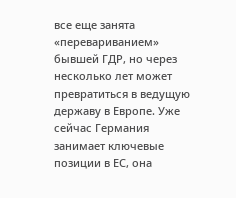все еще занята «перевариванием» бывшей ГДР, но через несколько лет может превратиться в ведущую державу в Европе. Уже сейчас Германия занимает ключевые позиции в ЕС, она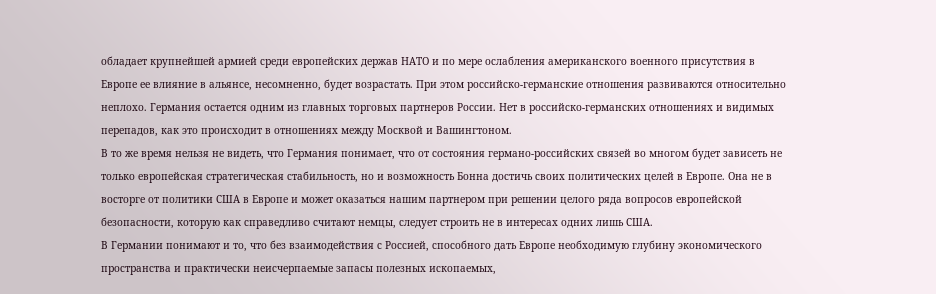обладает крупнейшей армией среди европейских держав НАТО и по мере ослабления американского военного присутствия в Европе ее влияние в альянсе, несомненно, будет возрастать. При этом российско-германские отношения развиваются относительно неплохо. Германия остается одним из главных торговых партнеров России. Нет в российско-германских отношениях и видимых перепадов, как это происходит в отношениях между Москвой и Вашингтоном.
В то же время нельзя не видеть, что Германия понимает, что от состояния германо-российских связей во многом будет зависеть не только европейская стратегическая стабильность, но и возможность Бонна достичь своих политических целей в Европе. Она не в восторге от политики США в Европе и может оказаться нашим партнером при решении целого ряда вопросов европейской безопасности, которую как справедливо считают немцы, следует строить не в интересах одних лишь США.
В Германии понимают и то, что без взаимодействия с Россией, способного дать Европе необходимую глубину экономического пространства и практически неисчерпаемые запасы полезных ископаемых,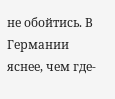не обойтись. В Германии яснее, чем где-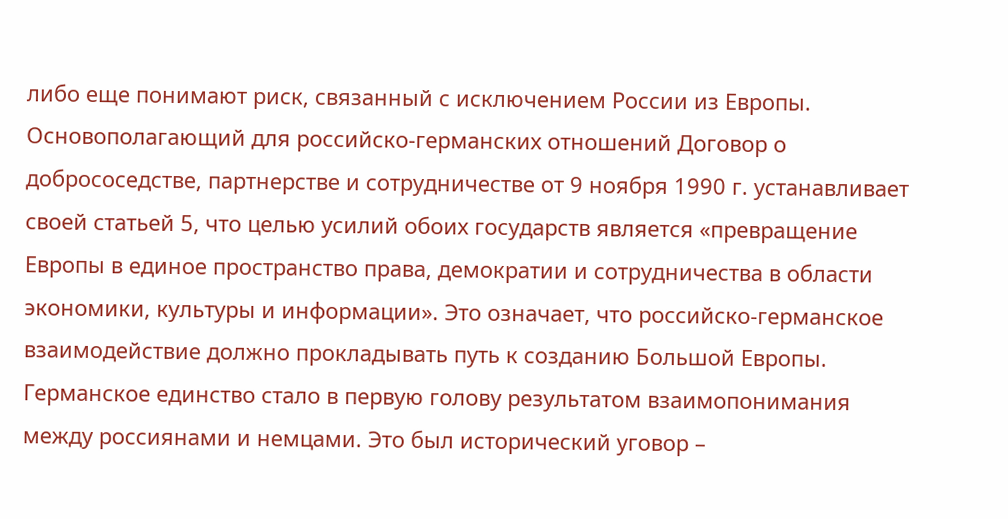либо еще понимают риск, связанный с исключением России из Европы. Основополагающий для российско-германских отношений Договор о добрососедстве, партнерстве и сотрудничестве от 9 ноября 1990 г. устанавливает своей статьей 5, что целью усилий обоих государств является «превращение Европы в единое пространство права, демократии и сотрудничества в области экономики, культуры и информации». Это означает, что российско-германское взаимодействие должно прокладывать путь к созданию Большой Европы. Германское единство стало в первую голову результатом взаимопонимания между россиянами и немцами. Это был исторический уговор –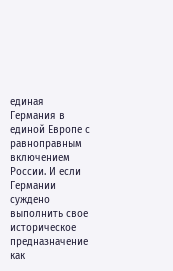единая Германия в единой Европе с равноправным включением России. И если Германии суждено выполнить свое историческое предназначение как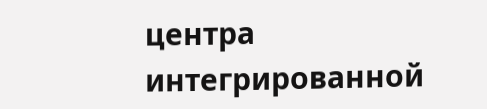центра интегрированной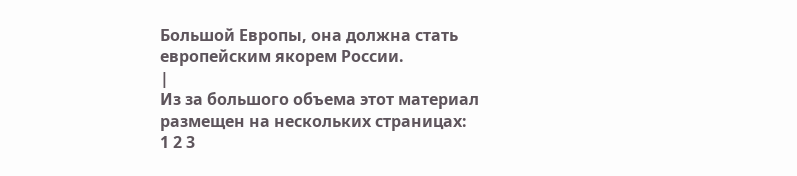Большой Европы, она должна стать европейским якорем России.
|
Из за большого объема этот материал размещен на нескольких страницах:
1 2 3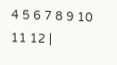4 5 6 7 8 9 10 11 12 |